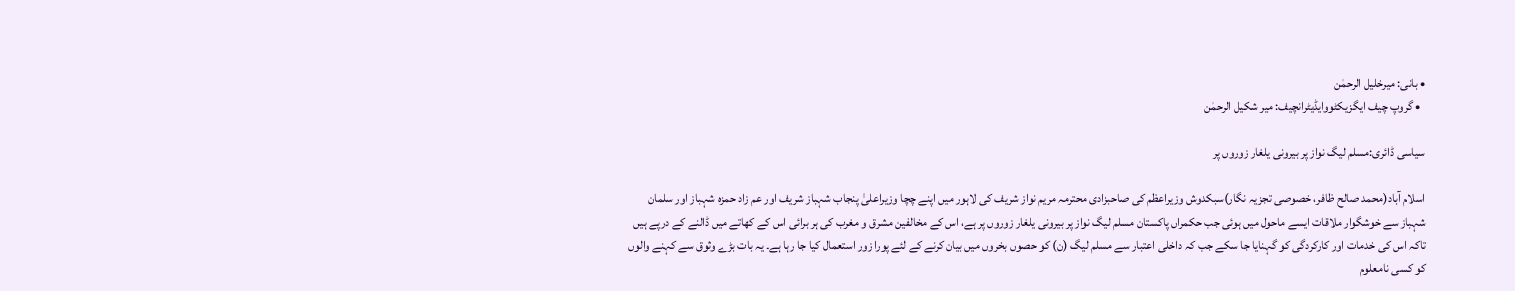• بانی: میرخلیل الرحمٰن
  • گروپ چیف ایگزیکٹووایڈیٹرانچیف: میر شکیل الرحمٰن

سیاسی ڈائری:مسلم لیگ نواز پر بیرونی یلغار زوروں پر

اسلام آباد(محمد صالح ظافر، خصوصی تجزیہ نگار)سبکدوش وزیراعظم کی صاحبزادی محترمہ مریم نواز شریف کی لاہور میں اپنے چچا وزیراعلیٰ پنجاب شہباز شریف اور عم زاد حمزہ شہباز اور سلمان شہباز سے خوشگوار ملاقات ایسے ماحول میں ہوئی جب حکمراں پاکستان مسلم لیگ نواز پر بیرونی یلغار زوروں پر ہے، اس کے مخالفین مشرق و مغرب کی ہر برائی اس کے کھاتے میں ڈالنے کے درپے ہیں تاکہ اس کی خدمات اور کارکردگی کو گہنایا جا سکے جب کہ داخلی اعتبار سے مسلم لیگ (ن) کو حصوں بخروں میں بیان کرنے کے لئے پورا زور استعمال کیا جا رہا ہے۔ یہ بات بڑے وثوق سے کہنے والوں کو کسی نامعلوم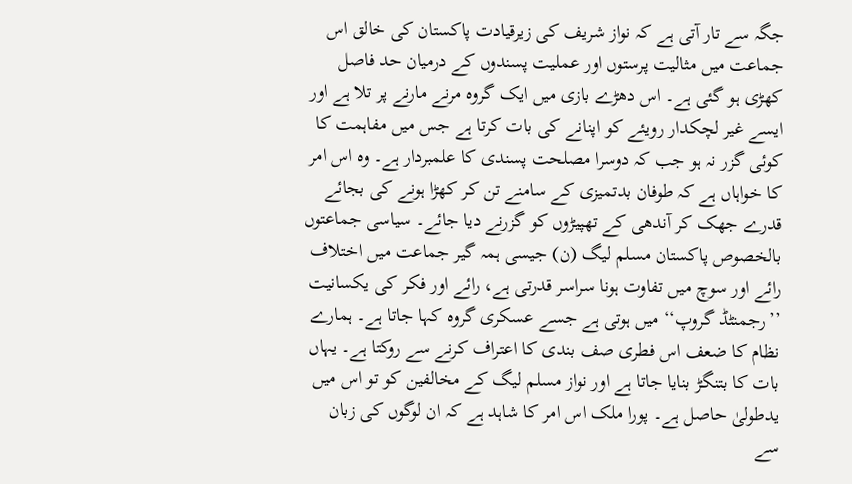جگہ سے تار آتی ہے کہ نواز شریف کی زیرقیادت پاکستان کی خالق اس جماعت میں مثالیت پرستوں اور عملیت پسندوں کے درمیان حد فاصل کھڑی ہو گئی ہے۔ اس دھڑے بازی میں ایک گروہ مرنے مارنے پر تلا ہے اور ایسے غیر لچکدار رویئے کو اپنانے کی بات کرتا ہے جس میں مفاہمت کا کوئی گزر نہ ہو جب کہ دوسرا مصلحت پسندی کا علمبردار ہے۔ وہ اس امر کا خواہاں ہے کہ طوفان بدتمیزی کے سامنے تن کر کھڑا ہونے کی بجائے قدرے جھک کر آندھی کے تھپیڑوں کو گزرنے دیا جائے۔ سیاسی جماعتوں بالخصوص پاکستان مسلم لیگ (ن) جیسی ہمہ گیر جماعت میں اختلاف رائے اور سوچ میں تفاوت ہونا سراسر قدرتی ہے، رائے اور فکر کی یکسانیت ’’رجمنٹڈ گروپ‘‘ میں ہوتی ہے جسے عسکری گروہ کہا جاتا ہے۔ ہمارے نظام کا ضعف اس فطری صف بندی کا اعتراف کرنے سے روکتا ہے۔ یہاں بات کا بتنگڑ بنایا جاتا ہے اور نواز مسلم لیگ کے مخالفین کو تو اس میں یدطولیٰ حاصل ہے۔ پورا ملک اس امر کا شاہد ہے کہ ان لوگوں کی زبان سے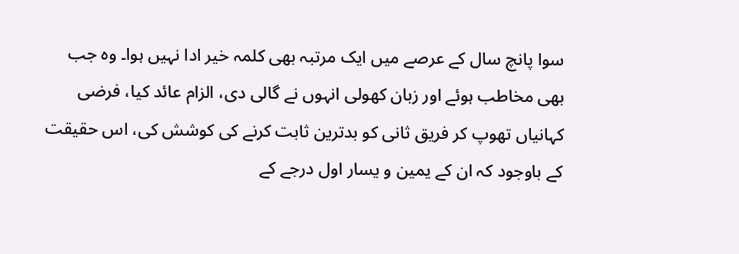سوا پانچ سال کے عرصے میں ایک مرتبہ بھی کلمہ خیر ادا نہیں ہوا۔ وہ جب بھی مخاطب ہوئے اور زبان کھولی انہوں نے گالی دی، الزام عائد کیا، فرضی کہانیاں تھوپ کر فریق ثانی کو بدترین ثابت کرنے کی کوشش کی، اس حقیقت کے باوجود کہ ان کے یمین و یسار اول درجے کے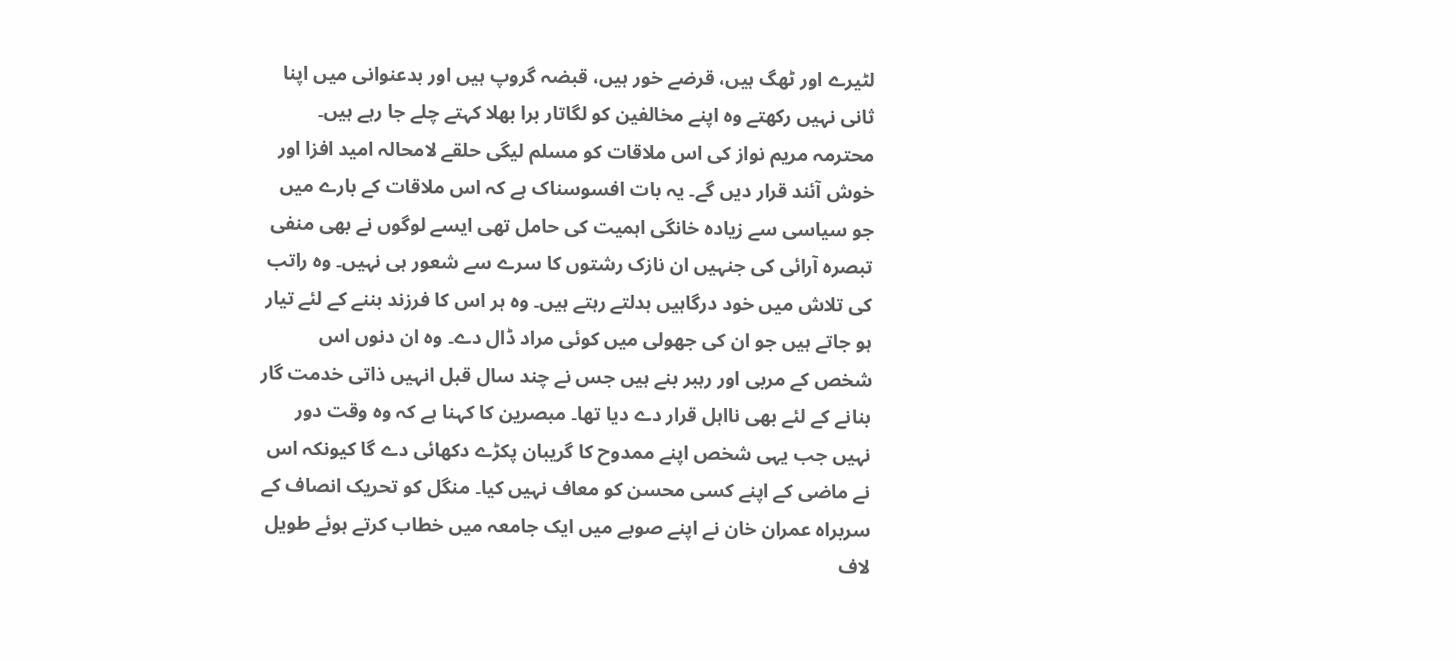لٹیرے اور ٹھگ ہیں، قرضے خور ہیں، قبضہ گروپ ہیں اور بدعنوانی میں اپنا ثانی نہیں رکھتے وہ اپنے مخالفین کو لگاتار برا بھلا کہتے چلے جا رہے ہیں۔ محترمہ مریم نواز کی اس ملاقات کو مسلم لیگی حلقے لامحالہ امید افزا اور خوش آئند قرار دیں گے۔ یہ بات افسوسناک ہے کہ اس ملاقات کے بارے میں جو سیاسی سے زیادہ خانگی اہمیت کی حامل تھی ایسے لوگوں نے بھی منفی تبصرہ آرائی کی جنہیں ان نازک رشتوں کا سرے سے شعور ہی نہیں۔ وہ راتب کی تلاش میں خود درگاہیں بدلتے رہتے ہیں۔ وہ ہر اس کا فرزند بننے کے لئے تیار ہو جاتے ہیں جو ان کی جھولی میں کوئی مراد ڈال دے۔ وہ ان دنوں اس شخص کے مربی اور رہبر بنے ہیں جس نے چند سال قبل انہیں ذاتی خدمت گار بنانے کے لئے بھی نااہل قرار دے دیا تھا۔ مبصرین کا کہنا ہے کہ وہ وقت دور نہیں جب یہی شخص اپنے ممدوح کا گریبان پکڑے دکھائی دے گا کیونکہ اس نے ماضی کے اپنے کسی محسن کو معاف نہیں کیا۔ منگل کو تحریک انصاف کے سربراہ عمران خان نے اپنے صوبے میں ایک جامعہ میں خطاب کرتے ہوئے طویل لاف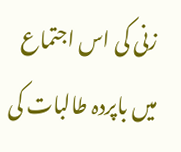زنی کی اس اجتماع میں باپردہ طالبات کی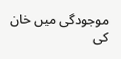موجودگی میں خان کی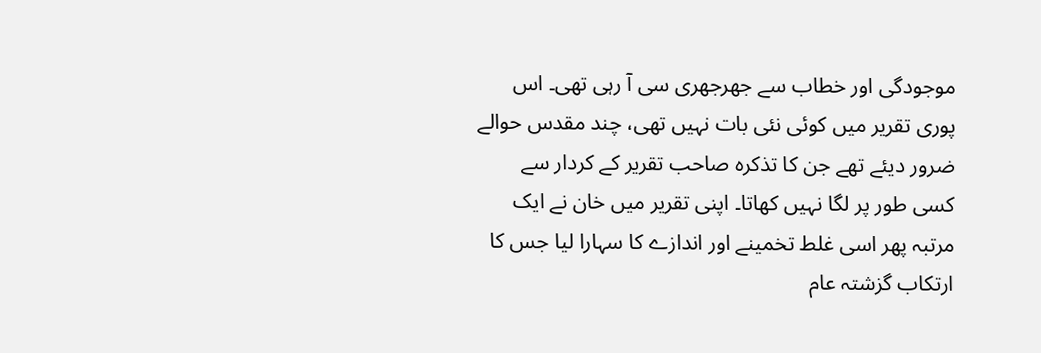موجودگی اور خطاب سے جھرجھری سی آ رہی تھی۔ اس پوری تقریر میں کوئی نئی بات نہیں تھی، چند مقدس حوالے ضرور دیئے تھے جن کا تذکرہ صاحب تقریر کے کردار سے کسی طور پر لگا نہیں کھاتا۔ اپنی تقریر میں خان نے ایک مرتبہ پھر اسی غلط تخمینے اور اندازے کا سہارا لیا جس کا ارتکاب گزشتہ عام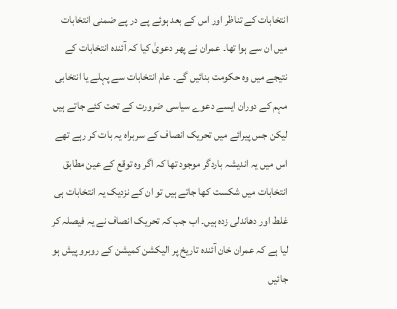انتخابات کے تناظر اور اس کے بعد ہوئے پے در پے ضمنی انتخابات میں ان سے ہوا تھا۔ عمران نے پھر دعویٰ کیا کہ آئندہ انتخابات کے نتیجے میں وہ حکومت بنائیں گے۔ عام انتخابات سے پہلے یا انتخابی مہم کے دوران ایسے دعوے سیاسی ضرورت کے تحت کئے جاتے ہیں لیکن جس پیرائے میں تحریک انصاف کے سربراہ یہ بات کر رہے تھے اس میں یہ اندیشہ باردگر موجود تھا کہ اگر وہ توقع کے عین مطابق انتخابات میں شکست کھا جاتے ہیں تو ان کے نزدیک یہ انتخابات ہی غلط اور دھاندلی زدہ ہیں۔ اب جب کہ تحریک انصاف نے یہ فیصلہ کر لیا ہے کہ عمران خان آئندہ تاریخ پر الیکشن کمیشن کے روبرو پیش ہو جائیں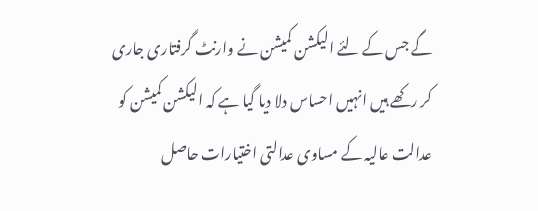گے جس کے لئے الیکشن کمیشن نے وارنٹ گرفتاری جاری کر رکھے ہیں انہیں احساس دلا دیا گیا ہے کہ الیکشن کمیشن کو عدالت عالیہ کے مساوی عدالتی اختیارات حاصل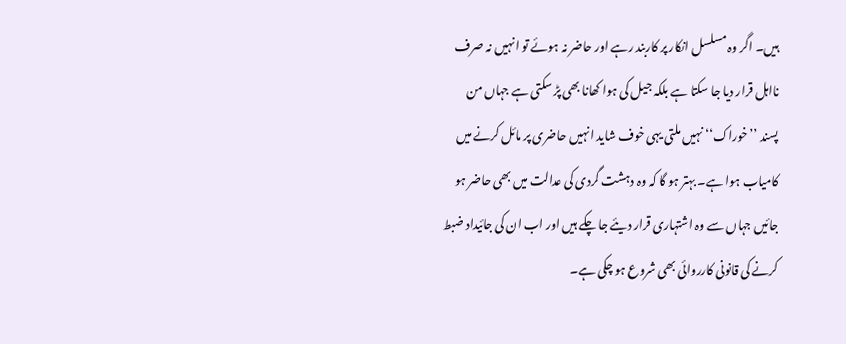ہیں۔ اگر وہ مسلسل انکار پر کاربند رہے اور حاضر نہ ہوئے تو انہیں نہ صرف نااہل قرار دیا جا سکتا ہے بلکہ جیل کی ہوا کھانا بھی پڑ سکتی ہے جہاں من پسند ’’خوراک‘‘ نہیں ملتی یہی خوف شاید انہیں حاضری پر مائل کرنے میں کامیاب ہوا ہے۔ بہتر ہو گا کہ وہ دہشت گردی کی عدالت میں بھی حاضر ہو جائیں جہاں سے وہ اشتہاری قرار دیئے جا چکے ہیں اور اب ان کی جائیداد ضبط کرنے کی قانونی کارروائی بھی شروع ہو چکی ہے۔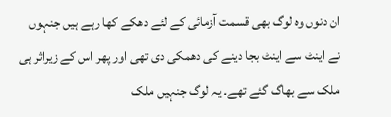ان دنوں وہ لوگ بھی قسمت آزمائی کے لئے دھکے کھا رہے ہیں جنہوں نے اینٹ سے اینٹ بجا دینے کی دھمکی دی تھی اور پھر اس کے زیراثر ہی ملک سے بھاگ گئے تھے۔ یہ لوگ جنہیں ملک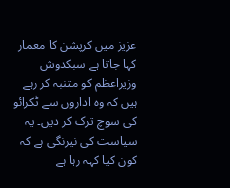عزیز میں کرپشن کا معمار کہا جاتا ہے سبکدوش وزیراعظم کو متنبہ کر رہے ہیں کہ وہ اداروں سے ٹکرائو کی سوچ ترک کر دیں۔ یہ سیاست کی نیرنگی ہے کہ کون کیا کہہ رہا ہے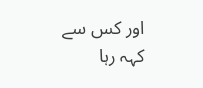اور کس سے کہہ رہا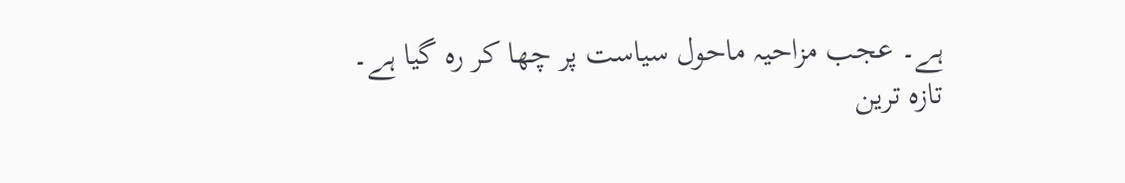ہے۔ عجب مزاحیہ ماحول سیاست پر چھا کر رہ گیا ہے۔
تازہ ترین